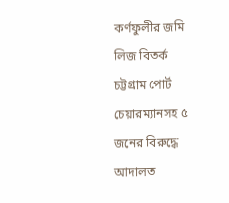কর্ণফুলীর জমি লিজ বিতর্ক
চট্টগ্রাম পোর্ট চেয়ারম্যানসহ ৫ জনের বিরুদ্ধে আদালত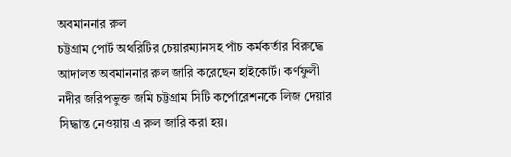অবমাননার রুল
চট্টগ্রাম পোর্ট অথরিটির চেয়ারম্যানসহ পাঁচ কর্মকর্তার বিরুদ্ধে আদালত অবমাননার রুল জারি করেছেন হাইকোর্ট। কর্ণফুলী নদীর জরিপভুক্ত জমি চট্টগ্রাম সিটি কর্পোরেশনকে লিজ দেয়ার সিদ্ধান্ত নেওয়ায় এ রুল জারি করা হয়।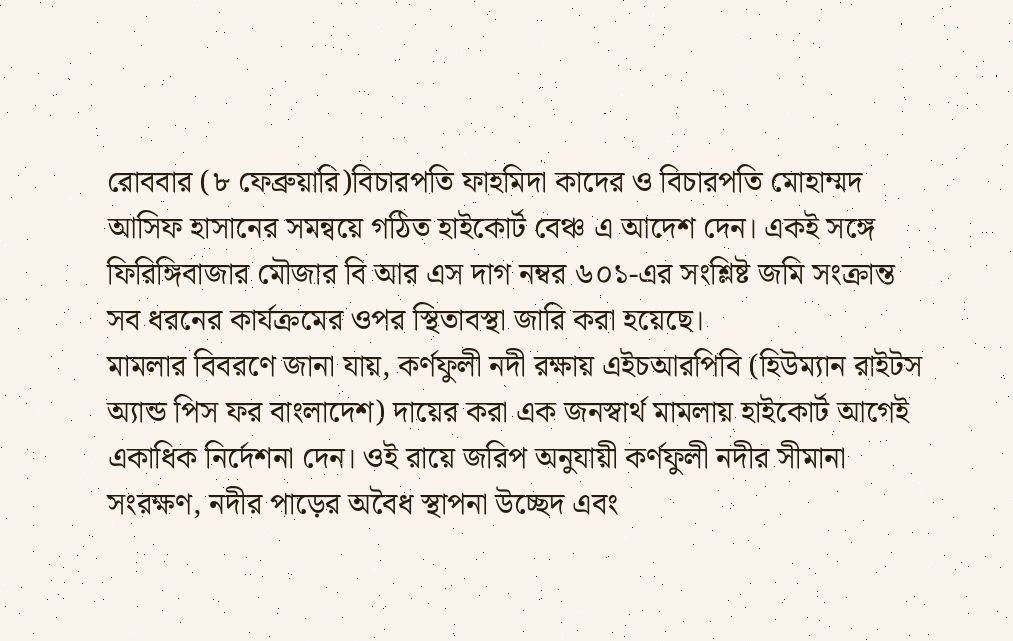রোববার (৮ ফেব্রুয়ারি)বিচারপতি ফাহমিদা কাদের ও বিচারপতি মোহাম্মদ আসিফ হাসানের সমন্বয়ে গঠিত হাইকোর্ট বেঞ্চ এ আদেশ দেন। একই সঙ্গে ফিরিঙ্গিবাজার মৌজার বি আর এস দাগ নম্বর ৬০১-এর সংশ্লিষ্ট জমি সংক্রান্ত সব ধরনের কার্যক্রমের ওপর স্থিতাবস্থা জারি করা হয়েছে।
মামলার বিবরণে জানা যায়, কর্ণফুলী নদী রক্ষায় এইচআরপিবি (হিউম্যান রাইটস অ্যান্ড পিস ফর বাংলাদেশ) দায়ের করা এক জনস্বার্থ মামলায় হাইকোর্ট আগেই একাধিক নির্দেশনা দেন। ওই রায়ে জরিপ অনুযায়ী কর্ণফুলী নদীর সীমানা সংরক্ষণ, নদীর পাড়ের অবৈধ স্থাপনা উচ্ছেদ এবং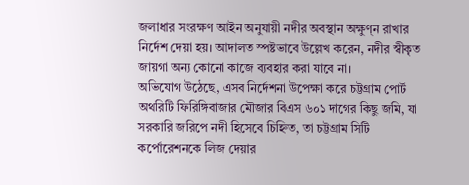জলাধার সংরক্ষণ আইন অনুযায়ী নদীর অবস্থান অক্ষুণ্ন রাখার নির্দেশ দেয়া হয়। আদালত স্পষ্টভাবে উল্লেখ করেন, নদীর স্বীকৃত জায়গা অন্য কোনো কাজে ব্যবহার করা যাবে না।
অভিযোগ উঠেছে, এসব নির্দেশনা উপেক্ষা করে চট্টগ্রাম পোর্ট অথরিটি ফিরিঙ্গিবাজার মৌজার বিএস ৬০১ দাগের কিছু জমি, যা সরকারি জরিপে নদী হিসেবে চিহ্নিত, তা চট্টগ্রাম সিটি কর্পোরেশনকে লিজ দেয়ার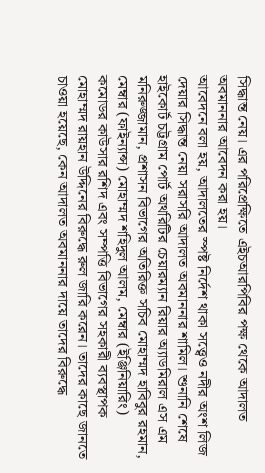সিদ্ধান্ত নেয়। এর পরিপ্রেক্ষিতে এইচআরপিবির পক্ষ থেকে আদালত অবমাননার আবেদন করা হয়।
আবেদনে বলা হয়, আদালতের স্পষ্ট নির্দেশ থাকা সত্ত্বেও নদীর অংশ লিজ দেয়ার সিদ্ধান্ত নেয়া সরাসরি আদালত অবমাননার শামিল। শুনানি শেষে হাইকোর্ট চট্টগ্রাম পোর্ট অথরিটির চেয়ারম্যান রিয়ার অ্যাডমিরাল এস এম মনিরুজ্জামান, প্রশাসন বিভাগের অতিরিক্ত সচিব মোহাম্মদ হাবিবুর রহমান, মেম্বার (ফাইন্যান্স) মোহাম্মদ শহিদুল আলম, মেম্বার (ইঞ্জিনিয়ারিং) কমোডর কাউসার রশিদ এবং সম্পত্তি বিভাগের সহকারী ব্যবস্থাপক মোহাম্মদ রায়হান উদ্দিনের বিরুদ্ধে রুল জারি করেন। তাদের কাছে জানতে চাওয়া হয়েছে, কেন আদালত অবমাননার দায়ে তাদের বিরুদ্ধে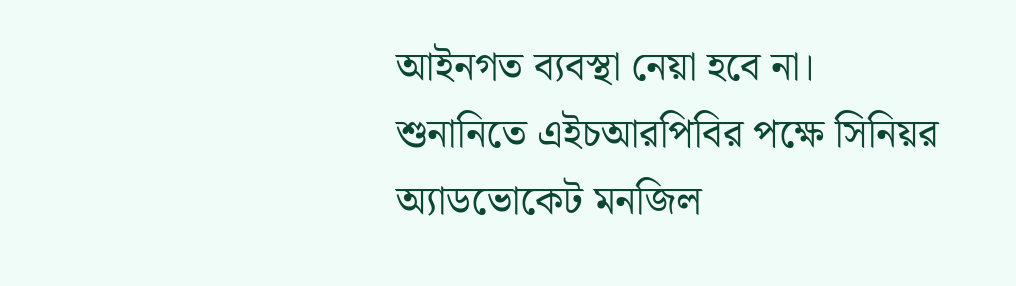আইনগত ব্যবস্থা নেয়া হবে না।
শুনানিতে এইচআরপিবির পক্ষে সিনিয়র অ্যাডভোকেট মনজিল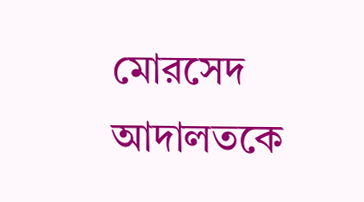মোরসেদ আদালতকে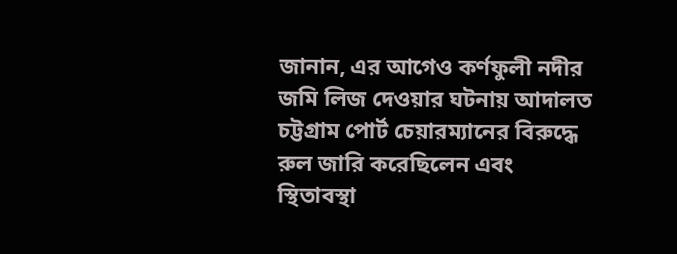জানান, এর আগেও কর্ণফুলী নদীর জমি লিজ দেওয়ার ঘটনায় আদালত চট্টগ্রাম পোর্ট চেয়ারম্যানের বিরুদ্ধে রুল জারি করেছিলেন এবং স্থিতাবস্থা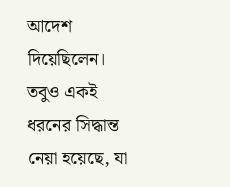আদেশ দিয়েছিলেন। তবুও একই ধরনের সিদ্ধান্ত নেয়া হয়েছে, যা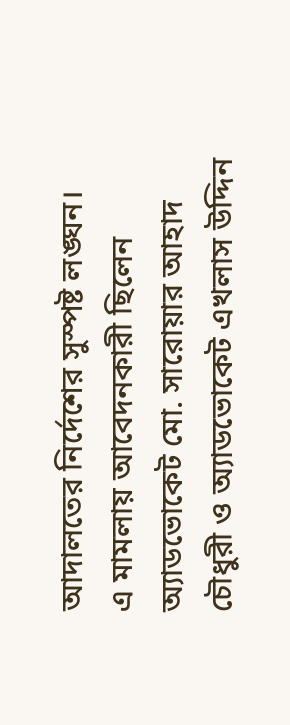আদালতের নির্দেশের সুস্পষ্ট লঙ্ঘন।
এ মামলায় আবেদনকারী ছিলেন অ্যাডভোকেট মো. সারোয়ার আহাদ চৌধুরী ও অ্যাডভোকেট এখলাস উদ্দিন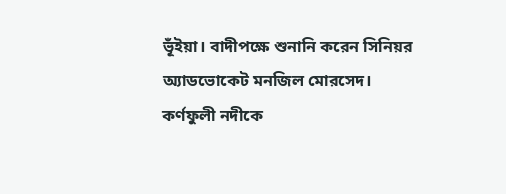ভূঁইয়া। বাদীপক্ষে শুনানি করেন সিনিয়র অ্যাডভোকেট মনজিল মোরসেদ।
কর্ণফুলী নদীকে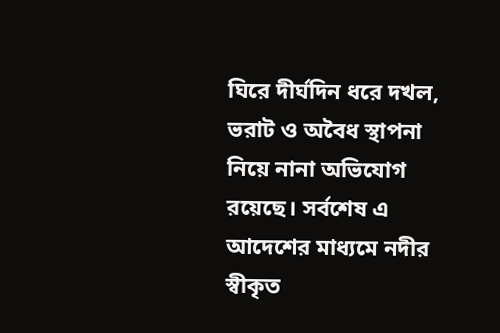ঘিরে দীর্ঘদিন ধরে দখল, ভরাট ও অবৈধ স্থাপনা নিয়ে নানা অভিযোগ রয়েছে। সর্বশেষ এ আদেশের মাধ্যমে নদীর স্বীকৃত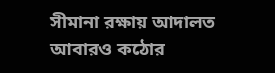সীমানা রক্ষায় আদালত আবারও কঠোর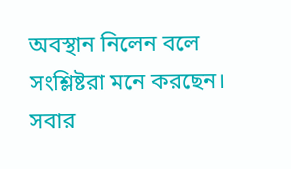অবস্থান নিলেন বলে সংশ্লিষ্টরা মনে করছেন।
সবার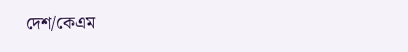দেশ/কেএম